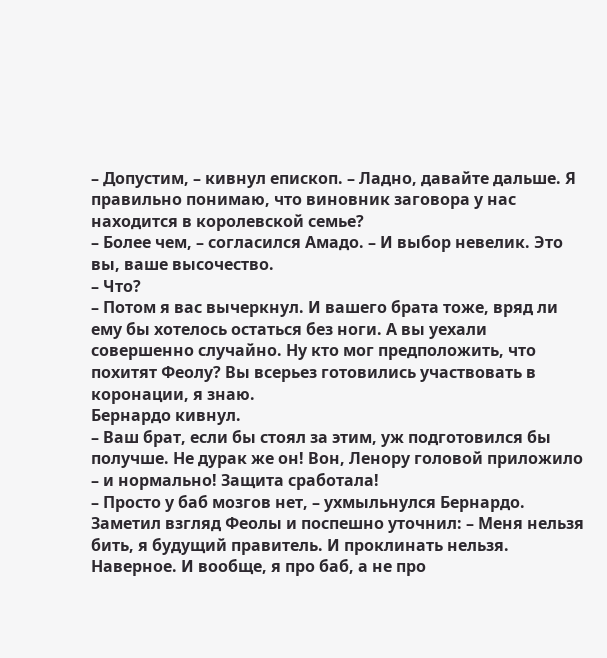– Допустим, – кивнул епископ. – Ладно, давайте дальше. Я правильно понимаю, что виновник заговора у нас находится в королевской семье?
– Более чем, – согласился Амадо. – И выбор невелик. Это вы, ваше высочество.
– Что?
– Потом я вас вычеркнул. И вашего брата тоже, вряд ли ему бы хотелось остаться без ноги. А вы уехали совершенно случайно. Ну кто мог предположить, что похитят Феолу? Вы всерьез готовились участвовать в коронации, я знаю.
Бернардо кивнул.
– Ваш брат, если бы стоял за этим, уж подготовился бы получше. Не дурак же он! Вон, Ленору головой приложило – и нормально! Защита сработала!
– Просто у баб мозгов нет, – ухмыльнулся Бернардо. Заметил взгляд Феолы и поспешно уточнил: – Меня нельзя бить, я будущий правитель. И проклинать нельзя. Наверное. И вообще, я про баб, а не про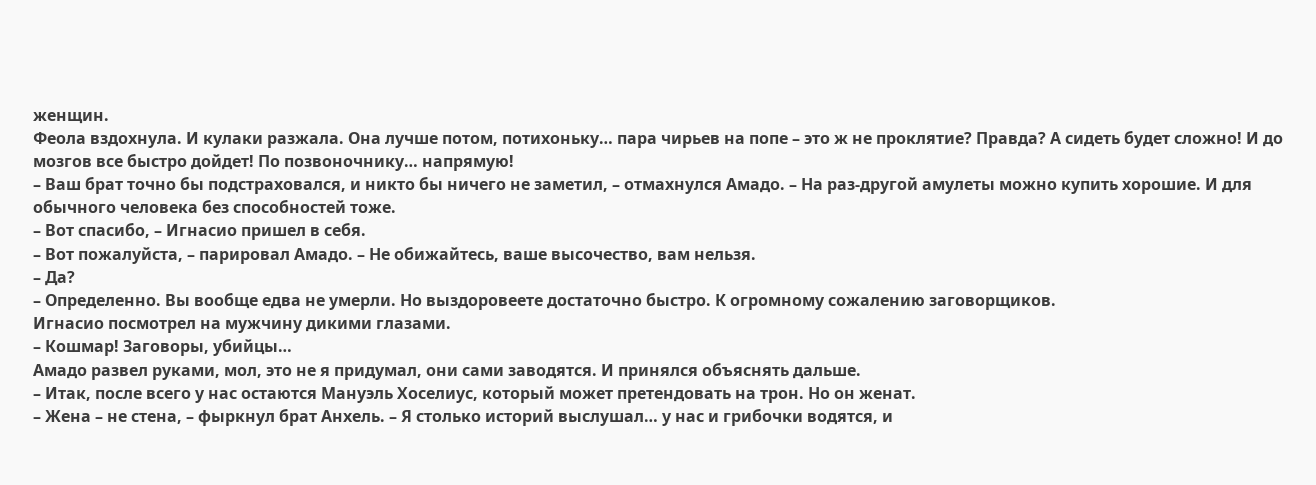женщин.
Феола вздохнула. И кулаки разжала. Она лучше потом, потихоньку… пара чирьев на попе – это ж не проклятие? Правда? А сидеть будет сложно! И до мозгов все быстро дойдет! По позвоночнику… напрямую!
– Ваш брат точно бы подстраховался, и никто бы ничего не заметил, – отмахнулся Амадо. – На раз-другой амулеты можно купить хорошие. И для обычного человека без способностей тоже.
– Вот спасибо, – Игнасио пришел в себя.
– Вот пожалуйста, – парировал Амадо. – Не обижайтесь, ваше высочество, вам нельзя.
– Да?
– Определенно. Вы вообще едва не умерли. Но выздоровеете достаточно быстро. К огромному сожалению заговорщиков.
Игнасио посмотрел на мужчину дикими глазами.
– Кошмар! Заговоры, убийцы…
Амадо развел руками, мол, это не я придумал, они сами заводятся. И принялся объяснять дальше.
– Итак, после всего у нас остаются Мануэль Хоселиус, который может претендовать на трон. Но он женат.
– Жена – не стена, – фыркнул брат Анхель. – Я столько историй выслушал… у нас и грибочки водятся, и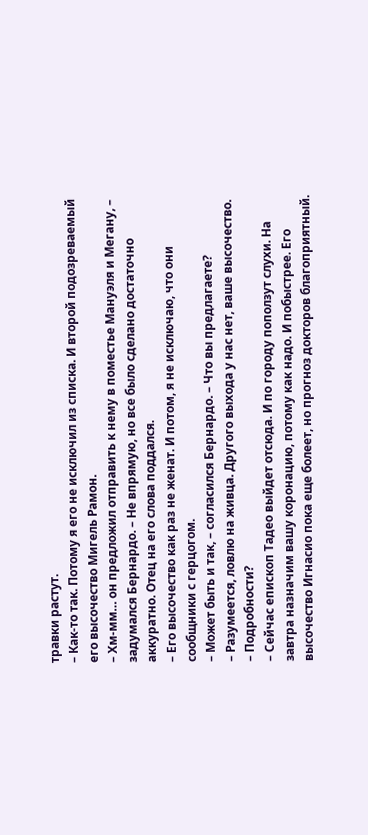травки растут.
– Как-то так. Потому я его не исключил из списка. И второй подозреваемый его высочество Мигель Рамон.
– Хм-мм… он предложил отправить к нему в поместье Мануэля и Мегану, – задумался Бернардо. – Не впрямую, но все было сделано достаточно аккуратно. Отец на его слова поддался.
– Его высочество как раз не женат. И потом, я не исключаю, что они сообщники с герцогом.
– Может быть и так, – согласился Бернардо. – Что вы предлагаете?
– Разумеется, ловлю на живца. Другого выхода у нас нет, ваше высочество.
– Подробности?
– Сейчас епископ Тадео выйдет отсюда. И по городу поползут слухи. На завтра назначим вашу коронацию, потому как надо. И побыстрее. Его высочество Игнасио пока еще болеет, но прогноз докторов благоприятный.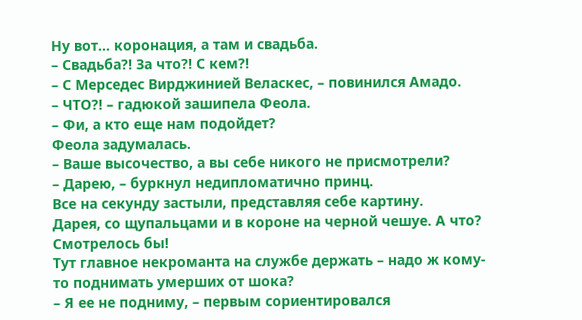Ну вот… коронация, а там и свадьба.
– Свадьба?! За что?! С кем?!
– С Мерседес Вирджинией Веласкес, – повинился Амадо.
– ЧТО?! – гадюкой зашипела Феола.
– Фи, а кто еще нам подойдет?
Феола задумалась.
– Ваше высочество, а вы себе никого не присмотрели?
– Дарею, – буркнул недипломатично принц.
Все на секунду застыли, представляя себе картину.
Дарея, со щупальцами и в короне на черной чешуе. А что? Смотрелось бы!
Тут главное некроманта на службе держать – надо ж кому-то поднимать умерших от шока?
– Я ее не подниму, – первым сориентировался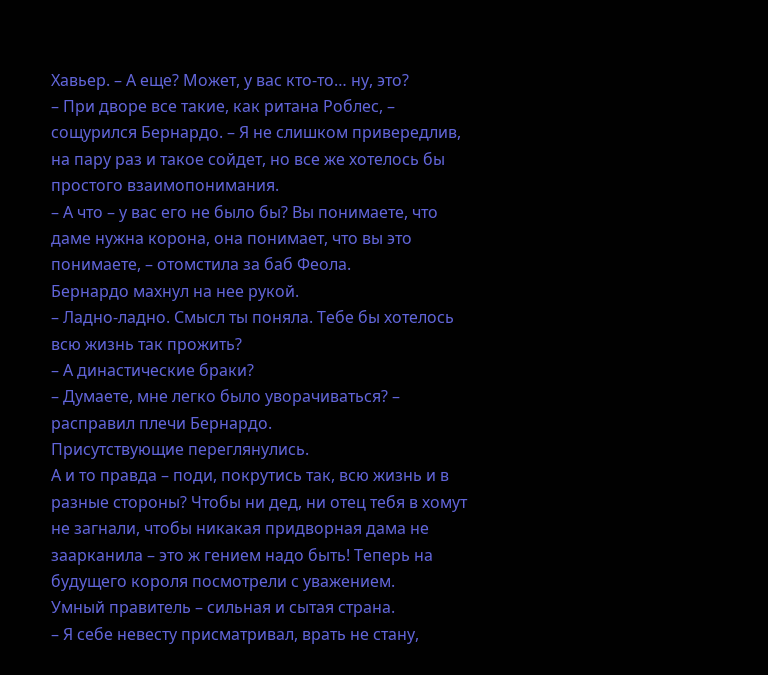Хавьер. – А еще? Может, у вас кто-то… ну, это?
– При дворе все такие, как ритана Роблес, – сощурился Бернардо. – Я не слишком привередлив, на пару раз и такое сойдет, но все же хотелось бы простого взаимопонимания.
– А что – у вас его не было бы? Вы понимаете, что даме нужна корона, она понимает, что вы это понимаете, – отомстила за баб Феола.
Бернардо махнул на нее рукой.
– Ладно-ладно. Смысл ты поняла. Тебе бы хотелось всю жизнь так прожить?
– А династические браки?
– Думаете, мне легко было уворачиваться? – расправил плечи Бернардо.
Присутствующие переглянулись.
А и то правда – поди, покрутись так, всю жизнь и в разные стороны? Чтобы ни дед, ни отец тебя в хомут не загнали, чтобы никакая придворная дама не заарканила – это ж гением надо быть! Теперь на будущего короля посмотрели с уважением.
Умный правитель – сильная и сытая страна.
– Я себе невесту присматривал, врать не стану,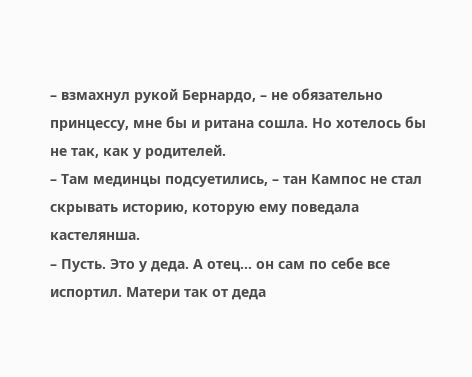– взмахнул рукой Бернардо, – не обязательно принцессу, мне бы и ритана сошла. Но хотелось бы не так, как у родителей.
– Там мединцы подсуетились, – тан Кампос не стал скрывать историю, которую ему поведала кастелянша.
– Пусть. Это у деда. А отец… он сам по себе все испортил. Матери так от деда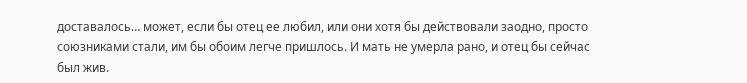доставалось… может, если бы отец ее любил, или они хотя бы действовали заодно, просто союзниками стали, им бы обоим легче пришлось. И мать не умерла рано, и отец бы сейчас был жив.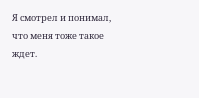Я смотрел и понимал, что меня тоже такое ждет.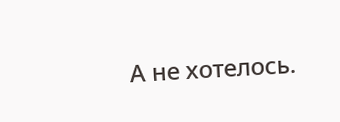А не хотелось.